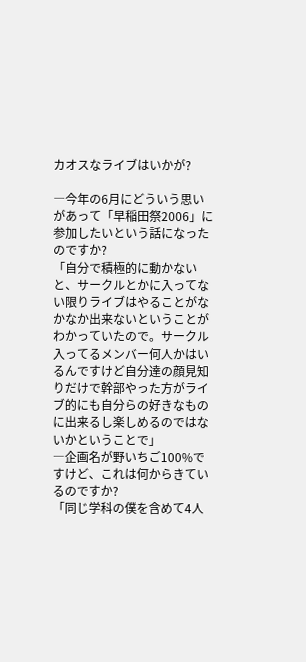カオスなライブはいかが?

―今年の6月にどういう思いがあって「早稲田祭2006」に参加したいという話になったのですか?
「自分で積極的に動かないと、サークルとかに入ってない限りライブはやることがなかなか出来ないということがわかっていたので。サークル入ってるメンバー何人かはいるんですけど自分達の顔見知りだけで幹部やった方がライブ的にも自分らの好きなものに出来るし楽しめるのではないかということで」
―企画名が野いちご100%ですけど、これは何からきているのですか?
「同じ学科の僕を含めて4人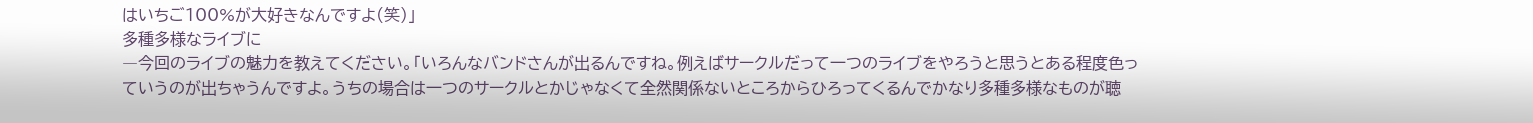はいちご100%が大好きなんですよ(笑)」
多種多様なライブに
―今回のライブの魅力を教えてください。「いろんなバンドさんが出るんですね。例えばサークルだって一つのライブをやろうと思うとある程度色っていうのが出ちゃうんですよ。うちの場合は一つのサークルとかじゃなくて全然関係ないところからひろってくるんでかなり多種多様なものが聴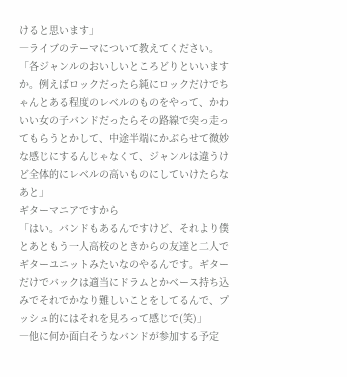けると思います」
―ライブのテーマについて教えてください。
「各ジャンルのおいしいところどりといいますか。例えばロックだったら純にロックだけでちゃんとある程度のレベルのものをやって、かわいい女の子バンドだったらその路線で突っ走ってもらうとかして、中途半端にかぶらせて微妙な感じにするんじゃなくて、ジャンルは違うけど全体的にレベルの高いものにしていけたらなあと」
ギターマニアですから
「はい。バンドもあるんですけど、それより僕とあともう一人高校のときからの友達と二人でギターユニットみたいなのやるんです。ギターだけでバックは適当にドラムとかベース持ち込みでそれでかなり難しいことをしてるんで、プッシュ的にはそれを見ろって感じで(笑)」
―他に何か面白そうなバンドが参加する予定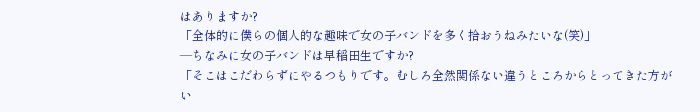はありますか?
「全体的に僕らの個人的な趣味で女の子バンドを多く拾おうねみたいな(笑)」
―ちなみに女の子バンドは早稲田生ですか?
「そこはこだわらずにやるつもりです。むしろ全然関係ない違うところからとってきた方がい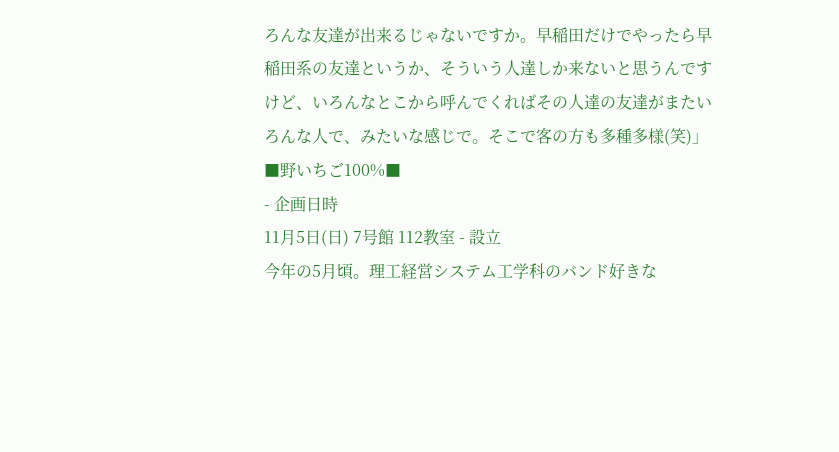ろんな友達が出来るじゃないですか。早稲田だけでやったら早稲田系の友達というか、そういう人達しか来ないと思うんですけど、いろんなとこから呼んでくればその人達の友達がまたいろんな人で、みたいな感じで。そこで客の方も多種多様(笑)」
■野いちご100%■
- 企画日時
11月5日(日) 7号館 112教室 - 設立
今年の5月頃。理工経営システム工学科のバンド好きな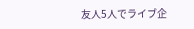友人5人でライブ企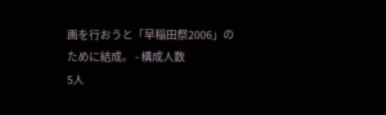画を行おうと「早稲田祭2006」のために結成。 - 構成人数
5人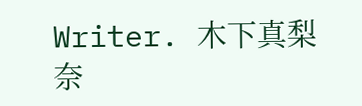Writer. 木下真梨奈